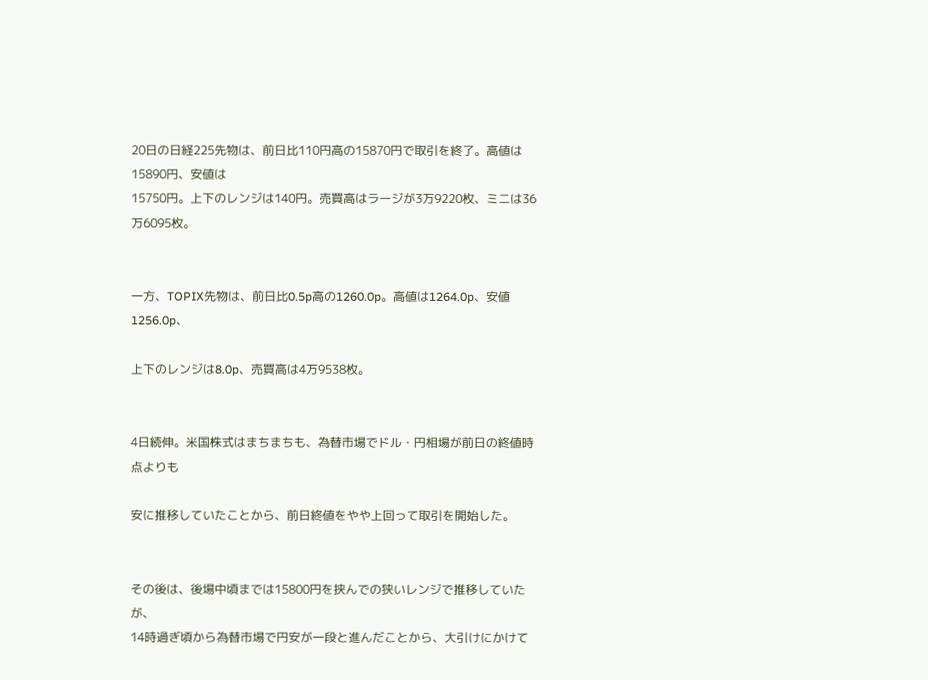20日の日経225先物は、前日比110円高の15870円で取引を終了。高値は15890円、安値は
15750円。上下のレンジは140円。売買高はラージが3万9220枚、ミニは36万6095枚。


一方、TOPIX先物は、前日比0.5p高の1260.0p。高値は1264.0p、安値1256.0p、

上下のレンジは8.0p、売買高は4万9538枚。


4日続伸。米国株式はまちまちも、為替市場でドル・円相場が前日の終値時点よりも

安に推移していたことから、前日終値をやや上回って取引を開始した。


その後は、後場中頃までは15800円を挟んでの狭いレンジで推移していたが、
14時過ぎ頃から為替市場で円安が一段と進んだことから、大引けにかけて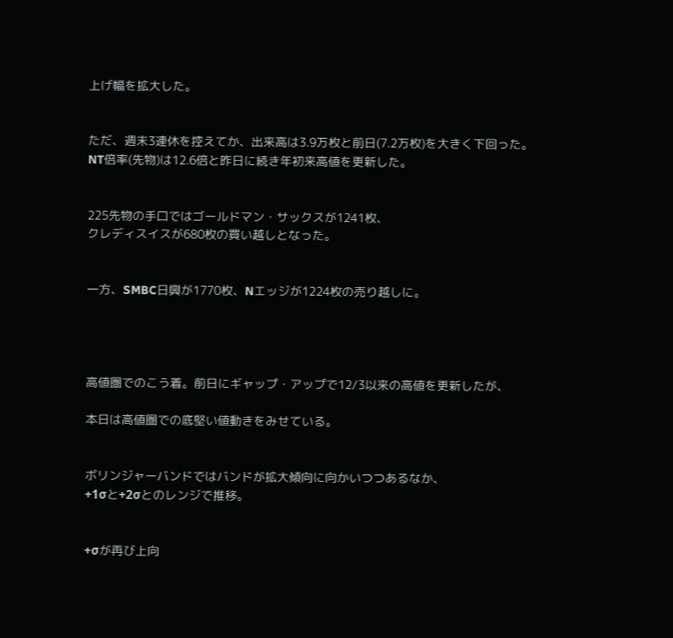上げ幅を拡大した。


ただ、週末3連休を控えてか、出来高は3.9万枚と前日(7.2万枚)を大きく下回った。
NT倍率(先物)は12.6倍と昨日に続き年初来高値を更新した。


225先物の手口ではゴールドマン・サックスが1241枚、
クレディスイスが680枚の買い越しとなった。


一方、SMBC日興が1770枚、Nエッジが1224枚の売り越しに。




高値圏でのこう着。前日にギャップ・アップで12/3以来の高値を更新したが、

本日は高値圏での底堅い値動きをみせている。


ボリンジャーバンドではバンドが拡大傾向に向かいつつあるなか、
+1σと+2σとのレンジで推移。


+σが再び上向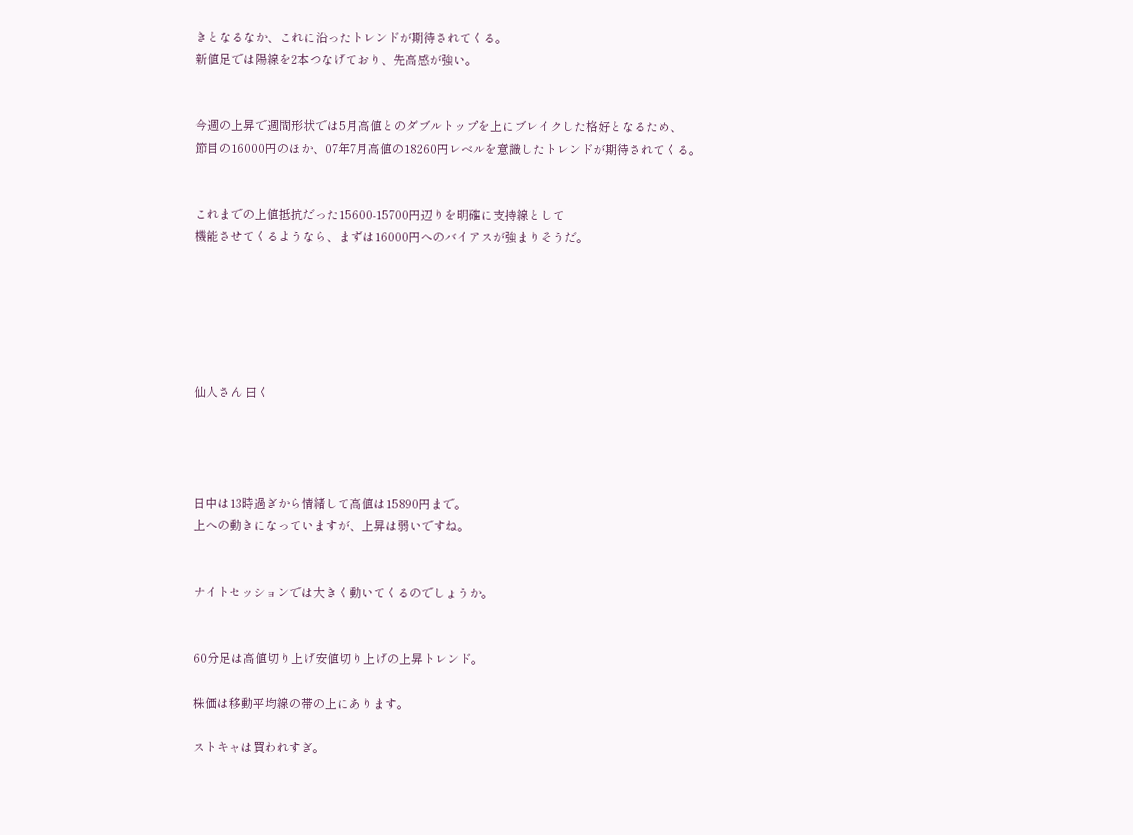きとなるなか、これに沿ったトレンドが期待されてくる。
新値足では陽線を2本つなげており、先高感が強い。


今週の上昇で週間形状では5月高値とのダブルトップを上にブレイクした格好となるため、
節目の16000円のほか、07年7月高値の18260円レベルを意識したトレンドが期待されてくる。


これまでの上値抵抗だった15600-15700円辺りを明確に支持線として
機能させてくるようなら、まずは16000円へのバイアスが強まりそうだ。






仙人さん 曰く




日中は13時過ぎから情緒して高値は15890円まで。
上への動きになっていますが、上昇は弱いですね。


ナイトセッションでは大きく動いてくるのでしょうか。


60分足は高値切り上げ安値切り上げの上昇トレンド。

株価は移動平均線の帯の上にあります。

ストキャは買われすぎ。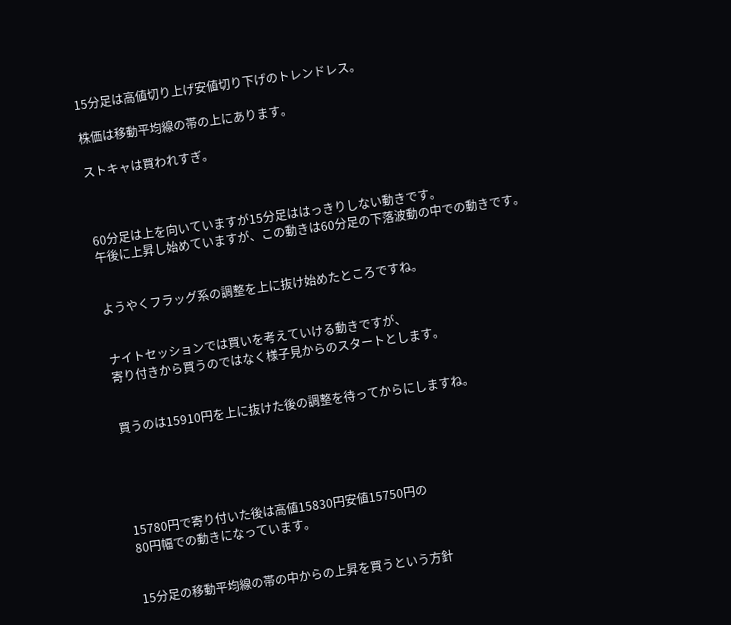15分足は高値切り上げ安値切り下げのトレンドレス。

株価は移動平均線の帯の上にあります。

ストキャは買われすぎ。



60分足は上を向いていますが15分足ははっきりしない動きです。
午後に上昇し始めていますが、この動きは60分足の下落波動の中での動きです。


ようやくフラッグ系の調整を上に抜け始めたところですね。


ナイトセッションでは買いを考えていける動きですが、
寄り付きから買うのではなく様子見からのスタートとします。


買うのは15910円を上に抜けた後の調整を待ってからにしますね。





15780円で寄り付いた後は高値15830円安値15750円の
80円幅での動きになっています。


15分足の移動平均線の帯の中からの上昇を買うという方針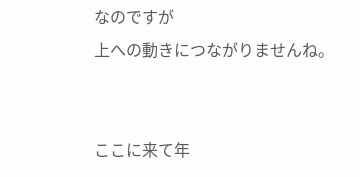なのですが
上への動きにつながりませんね。


ここに来て年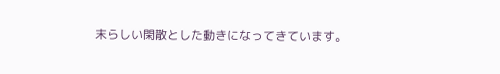末らしい閑散とした動きになってきています。